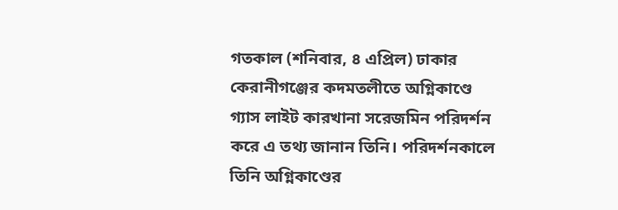গতকাল (শনিবার, ৪ এপ্রিল) ঢাকার কেরানীগঞ্জের কদমতলীতে অগ্নিকাণ্ডে গ্যাস লাইট কারখানা সরেজমিন পরিদর্শন করে এ তথ্য জানান তিনি। পরিদর্শনকালে তিনি অগ্নিকাণ্ডের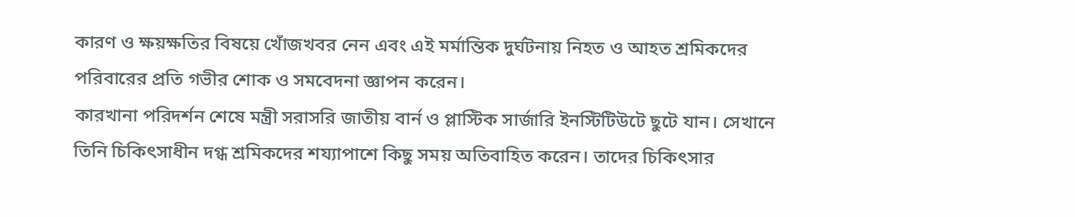কারণ ও ক্ষয়ক্ষতির বিষয়ে খোঁজখবর নেন এবং এই মর্মান্তিক দুর্ঘটনায় নিহত ও আহত শ্রমিকদের পরিবারের প্রতি গভীর শোক ও সমবেদনা জ্ঞাপন করেন।
কারখানা পরিদর্শন শেষে মন্ত্রী সরাসরি জাতীয় বার্ন ও প্লাস্টিক সার্জারি ইনস্টিটিউটে ছুটে যান। সেখানে তিনি চিকিৎসাধীন দগ্ধ শ্রমিকদের শয্যাপাশে কিছু সময় অতিবাহিত করেন। তাদের চিকিৎসার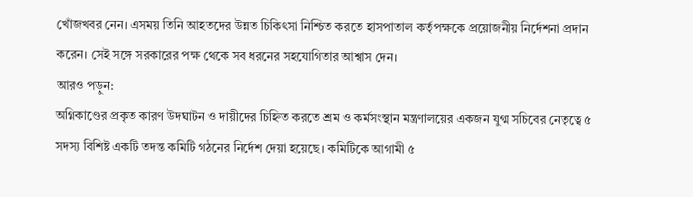খোঁজখবর নেন। এসময় তিনি আহতদের উন্নত চিকিৎসা নিশ্চিত করতে হাসপাতাল কর্তৃপক্ষকে প্রয়োজনীয় নির্দেশনা প্রদান করেন। সেই সঙ্গে সরকারের পক্ষ থেকে সব ধরনের সহযোগিতার আশ্বাস দেন।
আরও পড়ুন:
অগ্নিকাণ্ডের প্রকৃত কারণ উদঘাটন ও দায়ীদের চিহ্নিত করতে শ্রম ও কর্মসংস্থান মন্ত্রণালয়ের একজন যুগ্ম সচিবের নেতৃত্বে ৫ সদস্য বিশিষ্ট একটি তদন্ত কমিটি গঠনের নির্দেশ দেয়া হয়েছে। কমিটিকে আগামী ৫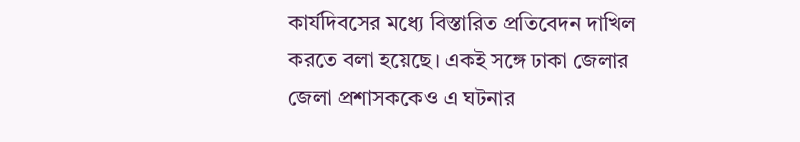কার্যদিবসের মধ্যে বিস্তারিত প্রতিবেদন দাখিল করতে বলা হয়েছে। একই সঙ্গে ঢাকা জেলার জেলা প্রশাসককেও এ ঘটনার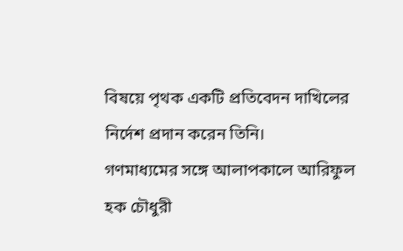বিষয়ে পৃথক একটি প্রতিবেদন দাখিলের নির্দেশ প্রদান করেন তিনি।
গণমাধ্যমের সঙ্গে আলাপকালে আরিফুল হক চৌধুরী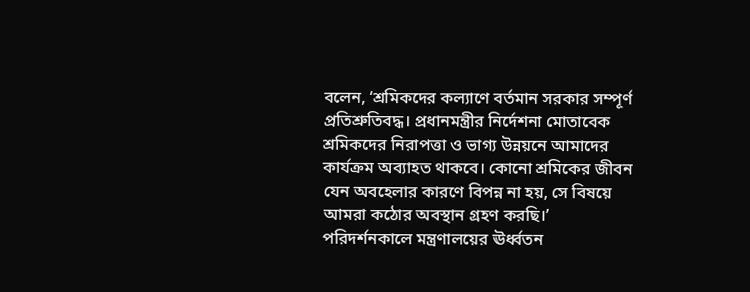বলেন, ‘শ্রমিকদের কল্যাণে বর্তমান সরকার সম্পূর্ণ প্রতিশ্রুতিবদ্ধ। প্রধানমন্ত্রীর নির্দেশনা মোতাবেক শ্রমিকদের নিরাপত্তা ও ভাগ্য উন্নয়নে আমাদের কার্যক্রম অব্যাহত থাকবে। কোনো শ্রমিকের জীবন যেন অবহেলার কারণে বিপন্ন না হয়, সে বিষয়ে আমরা কঠোর অবস্থান গ্রহণ করছি।’
পরিদর্শনকালে মন্ত্রণালয়ের ঊর্ধ্বতন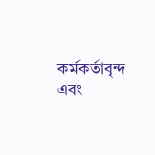কর্মকর্তাবৃন্দ এবং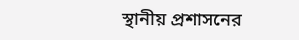স্থানীয় প্রশাসনের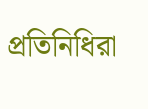প্রতিনিধিরা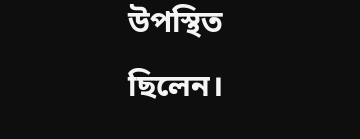উপস্থিত ছিলেন।